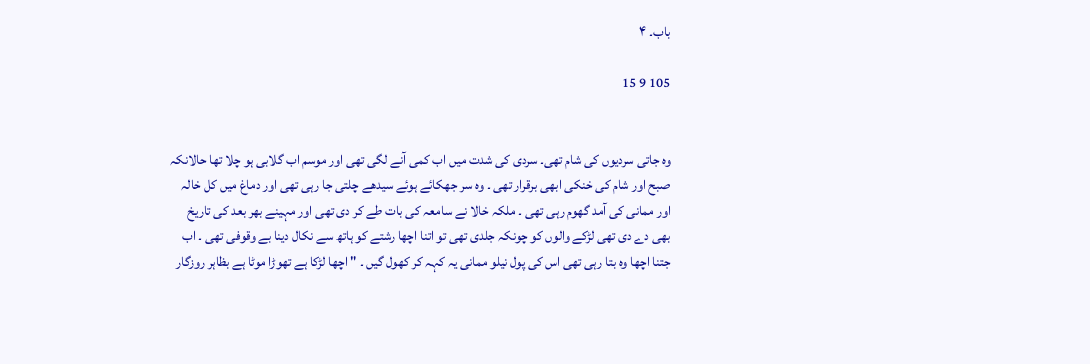باب۔ ۴

105 9 15


وہ جاتی سردیوں کی شام تھی۔ سردی کی شدت میں اب کمی آنے لگی تھی اور موسم اب گلابی ہو چلا تھا حالانکہ صبح اور شام کی خنکی ابھی برقرار تھی ۔ وہ سر جھکائے ہوئے سیدھے چلتی جا رہی تھی اور دماغ میں کل خالہ اور ممانی کی آمد گھوم رہی تھی ۔ ملکہ خالا نے سامعہ کی بات طے کر دی تھی اور مہینے بھر بعد کی تاریخ بھی دے دی تھی لڑکے والوں کو چونکہ جلدی تھی تو اتنا اچھا رشتے کو ہاتھ سے نکال دینا بے وقوفی تھی ۔ اب جتنا اچھا وہ بتا رہی تھی اس کی پول نیلو ممانی یہ کہہ کر کھول گیں ۔ " اچھا لڑکا ہے تھوڑا موٹا ہے بظاہر روزگار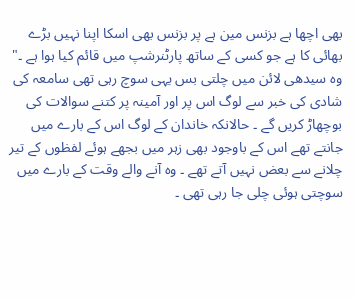بھی اچھا ہے بزنس مین ہے پر بزنس بھی اسکا اپنا نہیں بڑے بھائی کا ہے جو کسی کے ساتھ پارٹنرشپ میں قائم کیا ہوا ہے ۔"
وہ سیدھی لائن میں چلتی بس یہی سوچ رہی تھی سامعہ کی شادی کی خبر سے لوگ اس پر اور آمینہ پر کتنے سوالات کی بوچھاڑ کریں گے ۔ حالانکہ خاندان کے لوگ اس کے بارے میں جانتے تھے اس کے باوجود بھی زہر میں بجھے ہوئے لفظوں کے تیر چلانے سے بعض نہیں آتے تھے ۔ وہ آنے والے وقت کے بارے میں سوچتی ہوئی چلی جا رہی تھی ۔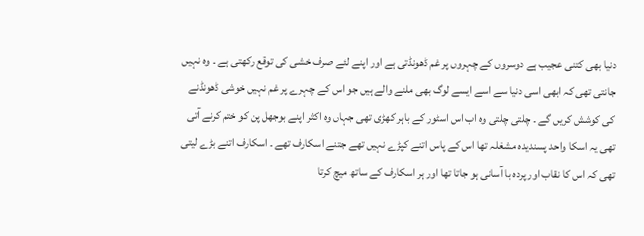دنیا بھی کتنی عجیب ہے دوسروں کے چہروں پر غم ڈھونڈتی ہے اور اپنے لئے صرف خشی کی توقع رکھتی ہے ۔ وہ نہیں جانتی تھی کہ ابھی اسی دنیا سے اسے ایسے لوگ بھی ملنے والے ہیں جو اس کے چہرے پر غم نہیں خوشی ڈھونڈنے کی کوشش کریں گے ۔ چلتی چلتی وہ اب اس اسٹور کے باہر کھڑی تھی جہاں وہ اکثر اپنے بوجھل پن کو ختم کرنے آتی تھی یہ اسکا واحد پسندیدہ مشغلہ تھا اس کے پاس اتنے کپڑے نہیں تھے جتنے اسکارف تھے ۔ اسکارف اتنے بڑے لیتی تھی کہ اس کا نقاب اور پردہ با آسانی ہو جاتا تھا اور ہر اسکارف کے ساتھ میچ کرتا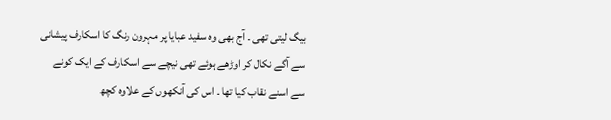بیگ لیتی تھی ۔ آج بھی وہ سفید عبایا پر مہرون رنگ کا اسکارف پیشانی سے آگے نکال کر اوڑھے ہوئے تھی نیچے سے اسکارف کے ایک کونے سے اسنے نقاب کیا تھا ۔ اس کی آنکھوں کے علاوہ کچھ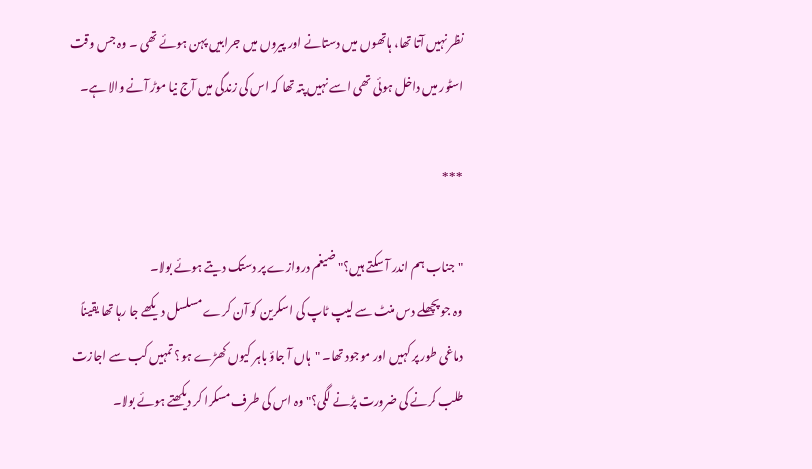نظر نہیں آتا تھا، ہاتھوں میں دستانے اور پیروں میں جرابیں پہن ہوئے تھی ۔ وہ جس وقت اسٹور میں داخل ہوئی تھی اسے نہیں پتہ تھا کہ اس کی زندگی میں آج نیا موڑ آنے والا ہے۔

***

"جناب ہم اندر آ سکتے ہیں؟" ضیغم دروازے پر دستک دیتے ہوئے بولا۔
وہ جو پچھلے دس منٹ سے لیپ ٹاپ کی اسکرین کو آن کرے مسلسل دیکھے جا رہا تھا یقیناً دماغی طور پر کہیں اور موجود تھا۔ "ہاں آ جاؤ باہر کیوں کھڑے ہو؟ تمہیں کب سے اجازت طلب کرنے کی ضرورت پڑنے لگی؟" وہ اس کی طرف مسکرا کر دیکھتے ہوئے بولا۔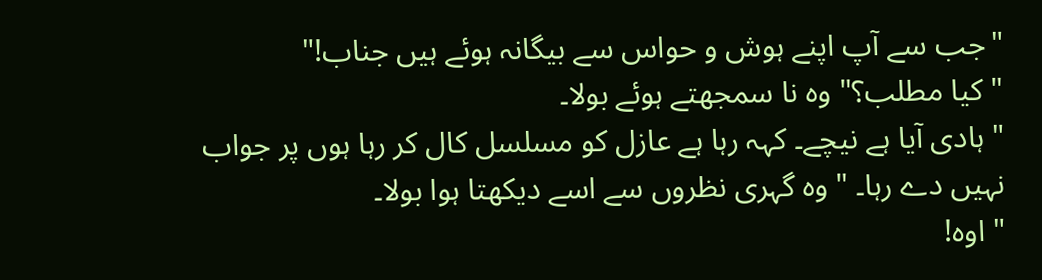"جب سے آپ اپنے ہوش و حواس سے بیگانہ ہوئے ہیں جناب!"
" کیا مطلب؟" وہ نا سمجھتے ہوئے بولا۔
" ہادی آیا ہے نیچے۔ کہہ رہا ہے عازل کو مسلسل کال کر رہا ہوں پر جواب نہیں دے رہا۔ " وہ گہری نظروں سے اسے دیکھتا ہوا بولا۔
" اوہ!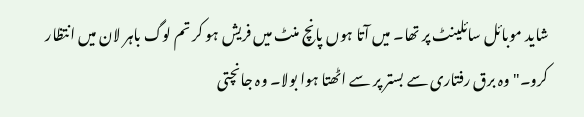شاید موبائل سائلینٹ پر تھا۔ میں آتا ہوں پانچ منٹ میں فریش ہو کر تم لوگ باہر لان میں انتظار کرو۔" وہ برق رفتاری سے بستر پر سے اٹھتا ہوا بولا۔ وہ جانچتی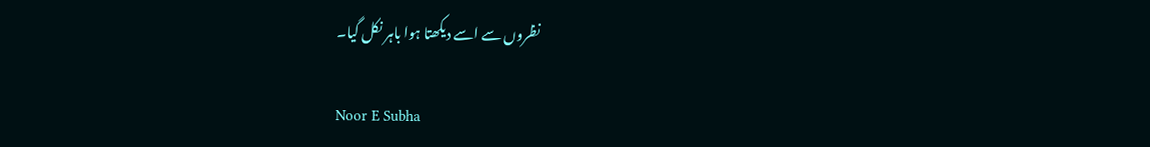نظروں سے اسے دیکھتا ہوا باہر نکل گیا۔

Noor E Subha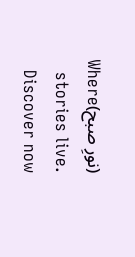(نورِ صبح)Where stories live. Discover now